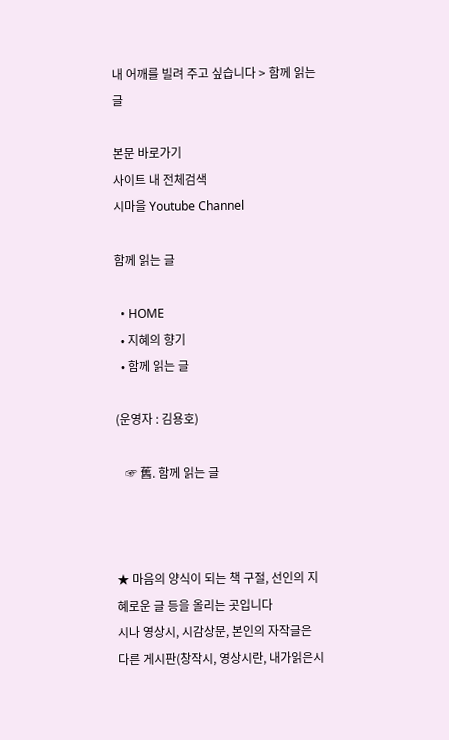내 어깨를 빌려 주고 싶습니다 > 함께 읽는 글

본문 바로가기
사이트 내 전체검색
시마을 Youtube Channel

함께 읽는 글

  • HOME
  • 지혜의 향기
  • 함께 읽는 글

(운영자 : 김용호)

   ☞ 舊. 함께 읽는 글



★ 마음의 양식이 되는 책 구절, 선인의 지혜로운 글 등을 올리는 곳입니다
시나 영상시, 시감상문, 본인의 자작글은 다른 게시판(창작시, 영상시란, 내가읽은시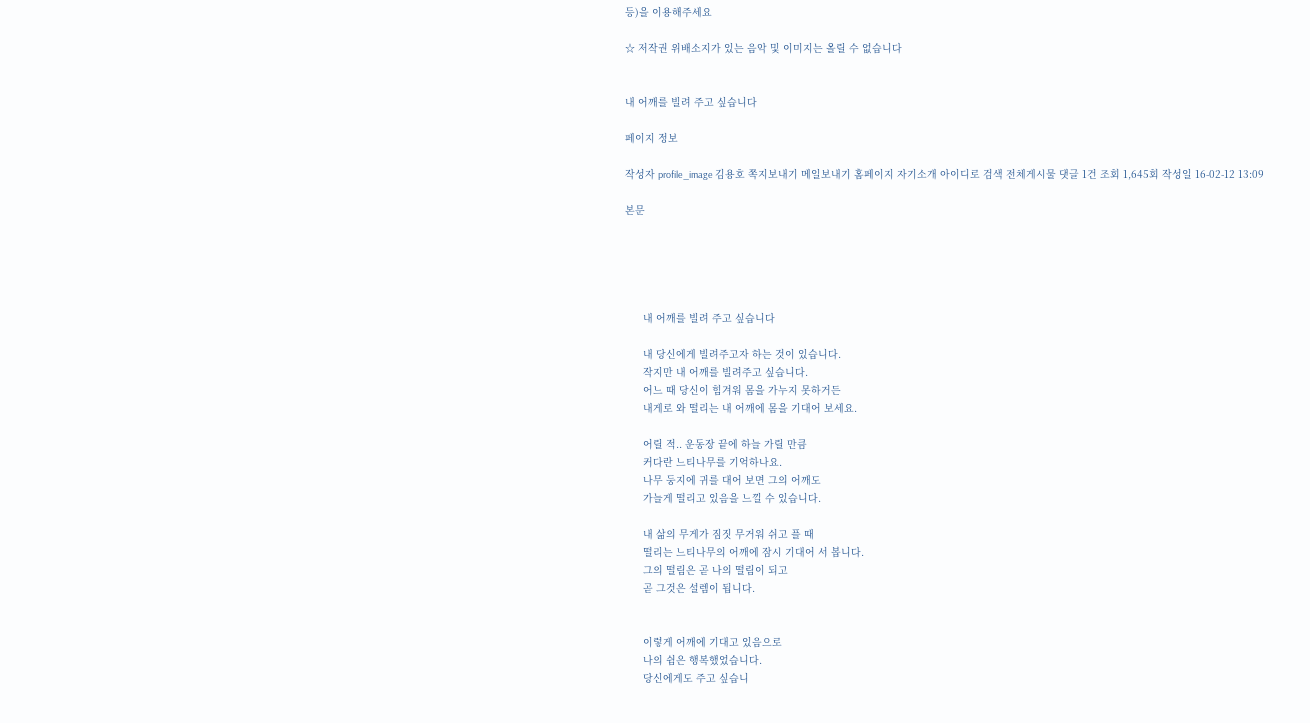등)을 이용해주세요

☆ 저작권 위배소지가 있는 음악 및 이미지는 올릴 수 없습니다


내 어깨를 빌려 주고 싶습니다

페이지 정보

작성자 profile_image 김용호 쪽지보내기 메일보내기 홈페이지 자기소개 아이디로 검색 전체게시물 댓글 1건 조회 1,645회 작성일 16-02-12 13:09

본문





      내 어깨를 빌려 주고 싶습니다

      내 당신에게 빌려주고자 하는 것이 있습니다.
      작지만 내 어깨를 빌려주고 싶습니다.
      어느 때 당신이 힘겨워 몸을 가누지 못하거든
      내게로 와 떨리는 내 어깨에 몸을 기대어 보세요.

      어릴 적.. 운동장 끝에 하늘 가릴 만큼
      커다란 느티나무를 기억하나요.
      나무 둥지에 귀를 대어 보면 그의 어깨도
      가늘게 떨리고 있음을 느낄 수 있습니다.

      내 삶의 무게가 짐짓 무거워 쉬고 플 때
      떨리는 느티나무의 어깨에 잠시 기대어 서 봅니다.
      그의 떨림은 곧 나의 떨림이 되고
      곧 그것은 설렘이 됩니다.


      이렇게 어깨에 기대고 있음으로
      나의 쉼은 행복했었습니다.
      당신에게도 주고 싶습니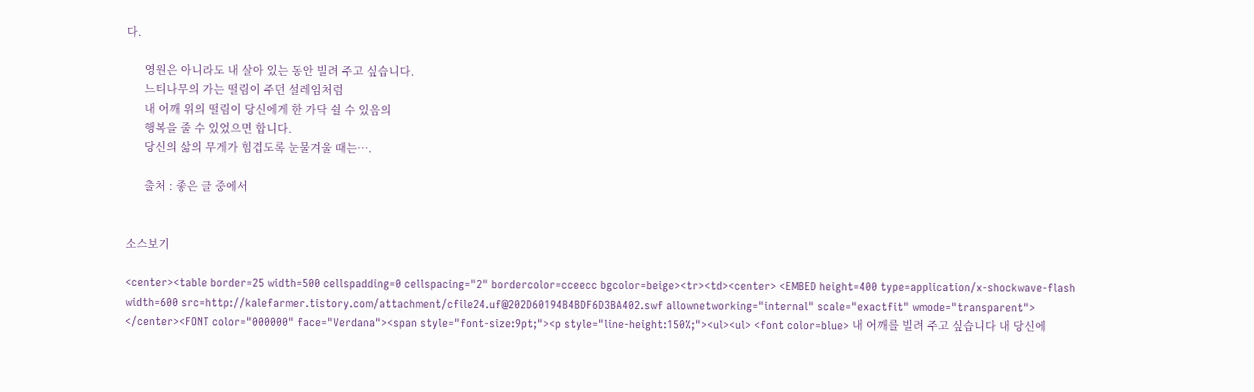다.

      영원은 아니라도 내 살아 있는 동안 빌려 주고 싶습니다.
      느티나무의 가는 떨림이 주던 설레임처럼
      내 어깨 위의 떨림이 당신에게 한 가닥 쉴 수 있음의
      행복을 줄 수 있었으면 합니다.
      당신의 삶의 무게가 힘겹도록 눈물겨울 때는….

      출처 : 좋은 글 중에서


소스보기

<center><table border=25 width=500 cellspadding=0 cellspacing="2" bordercolor=cceecc bgcolor=beige><tr><td><center> <EMBED height=400 type=application/x-shockwave-flash width=600 src=http://kalefarmer.tistory.com/attachment/cfile24.uf@202D60194B4BDF6D3BA402.swf allownetworking="internal" scale="exactfit" wmode="transparent"> </center><FONT color="000000" face="Verdana"><span style="font-size:9pt;"><p style="line-height:150%;"><ul><ul> <font color=blue> 내 어깨를 빌려 주고 싶습니다 내 당신에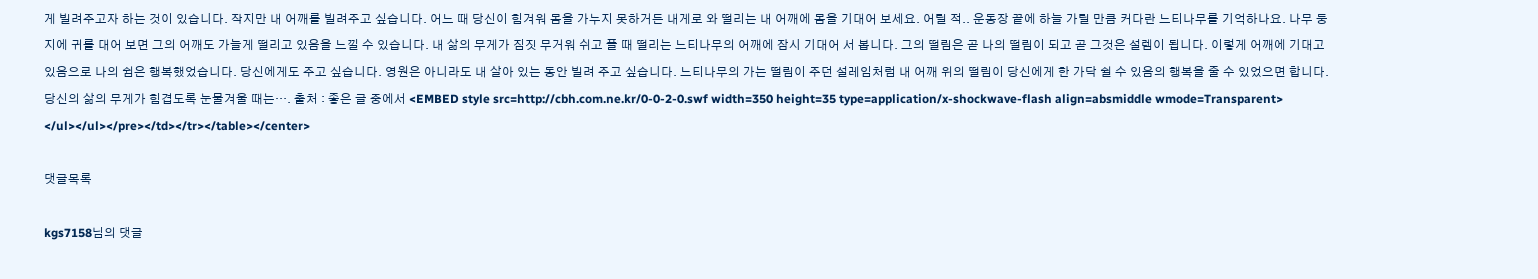게 빌려주고자 하는 것이 있습니다. 작지만 내 어깨를 빌려주고 싶습니다. 어느 때 당신이 힘겨워 몸을 가누지 못하거든 내게로 와 떨리는 내 어깨에 몸을 기대어 보세요. 어릴 적.. 운동장 끝에 하늘 가릴 만큼 커다란 느티나무를 기억하나요. 나무 둥지에 귀를 대어 보면 그의 어깨도 가늘게 떨리고 있음을 느낄 수 있습니다. 내 삶의 무게가 짐짓 무거워 쉬고 플 때 떨리는 느티나무의 어깨에 잠시 기대어 서 봅니다. 그의 떨림은 곧 나의 떨림이 되고 곧 그것은 설렘이 됩니다. 이렇게 어깨에 기대고 있음으로 나의 쉼은 행복했었습니다. 당신에게도 주고 싶습니다. 영원은 아니라도 내 살아 있는 동안 빌려 주고 싶습니다. 느티나무의 가는 떨림이 주던 설레임처럼 내 어깨 위의 떨림이 당신에게 한 가닥 쉴 수 있음의 행복을 줄 수 있었으면 합니다. 당신의 삶의 무게가 힘겹도록 눈물겨울 때는…. 출처 : 좋은 글 중에서 <EMBED style src=http://cbh.com.ne.kr/0-0-2-0.swf width=350 height=35 type=application/x-shockwave-flash align=absmiddle wmode=Transparent> </ul></ul></pre></td></tr></table></center>

댓글목록

kgs7158님의 댓글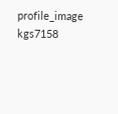profile_image kgs7158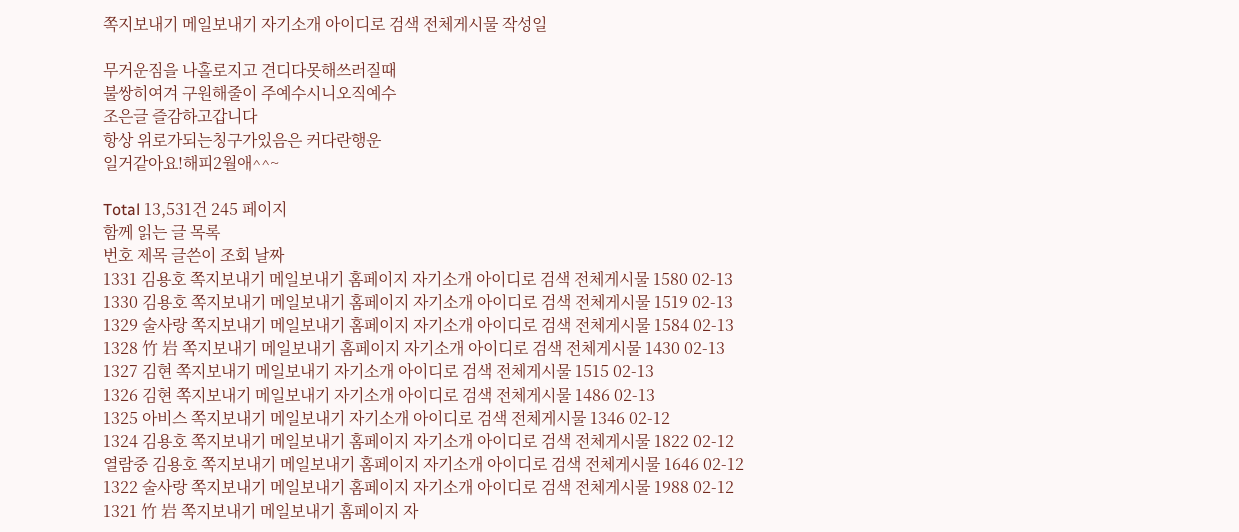쪽지보내기 메일보내기 자기소개 아이디로 검색 전체게시물 작성일

무거운짐을 나홀로지고 견디다못해쓰러질때
불쌍히여겨 구원해줄이 주예수시니오직예수
조은글 즐감하고갑니다
항상 위로가되는칭구가있음은 커다란행운
일거같아요!해피2월애^^~

Total 13,531건 245 페이지
함께 읽는 글 목록
번호 제목 글쓴이 조회 날짜
1331 김용호 쪽지보내기 메일보내기 홈페이지 자기소개 아이디로 검색 전체게시물 1580 02-13
1330 김용호 쪽지보내기 메일보내기 홈페이지 자기소개 아이디로 검색 전체게시물 1519 02-13
1329 술사랑 쪽지보내기 메일보내기 홈페이지 자기소개 아이디로 검색 전체게시물 1584 02-13
1328 竹 岩 쪽지보내기 메일보내기 홈페이지 자기소개 아이디로 검색 전체게시물 1430 02-13
1327 김현 쪽지보내기 메일보내기 자기소개 아이디로 검색 전체게시물 1515 02-13
1326 김현 쪽지보내기 메일보내기 자기소개 아이디로 검색 전체게시물 1486 02-13
1325 아비스 쪽지보내기 메일보내기 자기소개 아이디로 검색 전체게시물 1346 02-12
1324 김용호 쪽지보내기 메일보내기 홈페이지 자기소개 아이디로 검색 전체게시물 1822 02-12
열람중 김용호 쪽지보내기 메일보내기 홈페이지 자기소개 아이디로 검색 전체게시물 1646 02-12
1322 술사랑 쪽지보내기 메일보내기 홈페이지 자기소개 아이디로 검색 전체게시물 1988 02-12
1321 竹 岩 쪽지보내기 메일보내기 홈페이지 자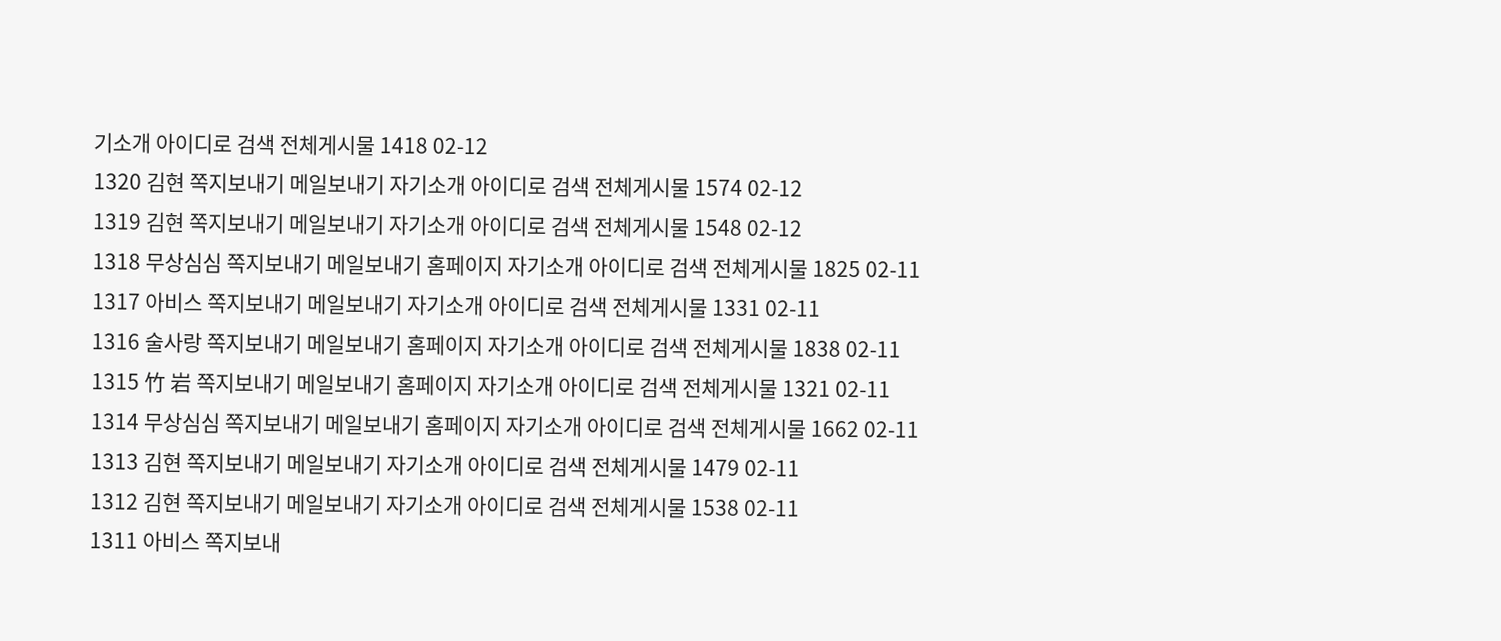기소개 아이디로 검색 전체게시물 1418 02-12
1320 김현 쪽지보내기 메일보내기 자기소개 아이디로 검색 전체게시물 1574 02-12
1319 김현 쪽지보내기 메일보내기 자기소개 아이디로 검색 전체게시물 1548 02-12
1318 무상심심 쪽지보내기 메일보내기 홈페이지 자기소개 아이디로 검색 전체게시물 1825 02-11
1317 아비스 쪽지보내기 메일보내기 자기소개 아이디로 검색 전체게시물 1331 02-11
1316 술사랑 쪽지보내기 메일보내기 홈페이지 자기소개 아이디로 검색 전체게시물 1838 02-11
1315 竹 岩 쪽지보내기 메일보내기 홈페이지 자기소개 아이디로 검색 전체게시물 1321 02-11
1314 무상심심 쪽지보내기 메일보내기 홈페이지 자기소개 아이디로 검색 전체게시물 1662 02-11
1313 김현 쪽지보내기 메일보내기 자기소개 아이디로 검색 전체게시물 1479 02-11
1312 김현 쪽지보내기 메일보내기 자기소개 아이디로 검색 전체게시물 1538 02-11
1311 아비스 쪽지보내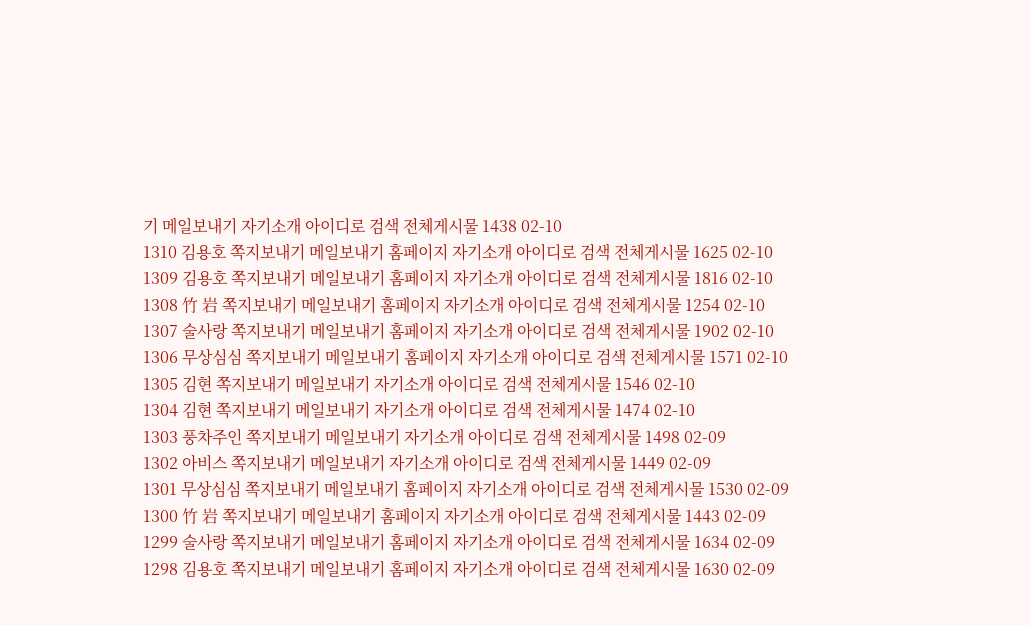기 메일보내기 자기소개 아이디로 검색 전체게시물 1438 02-10
1310 김용호 쪽지보내기 메일보내기 홈페이지 자기소개 아이디로 검색 전체게시물 1625 02-10
1309 김용호 쪽지보내기 메일보내기 홈페이지 자기소개 아이디로 검색 전체게시물 1816 02-10
1308 竹 岩 쪽지보내기 메일보내기 홈페이지 자기소개 아이디로 검색 전체게시물 1254 02-10
1307 술사랑 쪽지보내기 메일보내기 홈페이지 자기소개 아이디로 검색 전체게시물 1902 02-10
1306 무상심심 쪽지보내기 메일보내기 홈페이지 자기소개 아이디로 검색 전체게시물 1571 02-10
1305 김현 쪽지보내기 메일보내기 자기소개 아이디로 검색 전체게시물 1546 02-10
1304 김현 쪽지보내기 메일보내기 자기소개 아이디로 검색 전체게시물 1474 02-10
1303 풍차주인 쪽지보내기 메일보내기 자기소개 아이디로 검색 전체게시물 1498 02-09
1302 아비스 쪽지보내기 메일보내기 자기소개 아이디로 검색 전체게시물 1449 02-09
1301 무상심심 쪽지보내기 메일보내기 홈페이지 자기소개 아이디로 검색 전체게시물 1530 02-09
1300 竹 岩 쪽지보내기 메일보내기 홈페이지 자기소개 아이디로 검색 전체게시물 1443 02-09
1299 술사랑 쪽지보내기 메일보내기 홈페이지 자기소개 아이디로 검색 전체게시물 1634 02-09
1298 김용호 쪽지보내기 메일보내기 홈페이지 자기소개 아이디로 검색 전체게시물 1630 02-09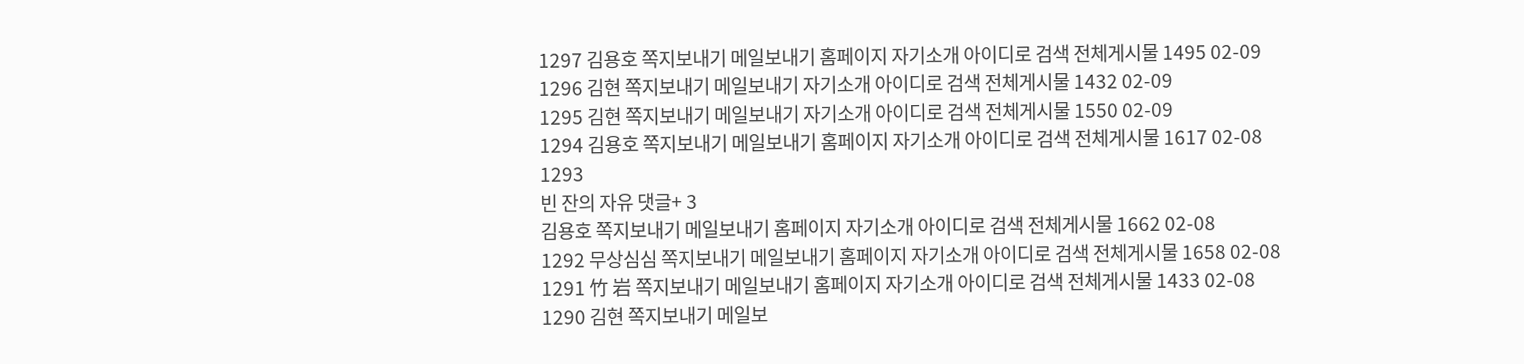1297 김용호 쪽지보내기 메일보내기 홈페이지 자기소개 아이디로 검색 전체게시물 1495 02-09
1296 김현 쪽지보내기 메일보내기 자기소개 아이디로 검색 전체게시물 1432 02-09
1295 김현 쪽지보내기 메일보내기 자기소개 아이디로 검색 전체게시물 1550 02-09
1294 김용호 쪽지보내기 메일보내기 홈페이지 자기소개 아이디로 검색 전체게시물 1617 02-08
1293
빈 잔의 자유 댓글+ 3
김용호 쪽지보내기 메일보내기 홈페이지 자기소개 아이디로 검색 전체게시물 1662 02-08
1292 무상심심 쪽지보내기 메일보내기 홈페이지 자기소개 아이디로 검색 전체게시물 1658 02-08
1291 竹 岩 쪽지보내기 메일보내기 홈페이지 자기소개 아이디로 검색 전체게시물 1433 02-08
1290 김현 쪽지보내기 메일보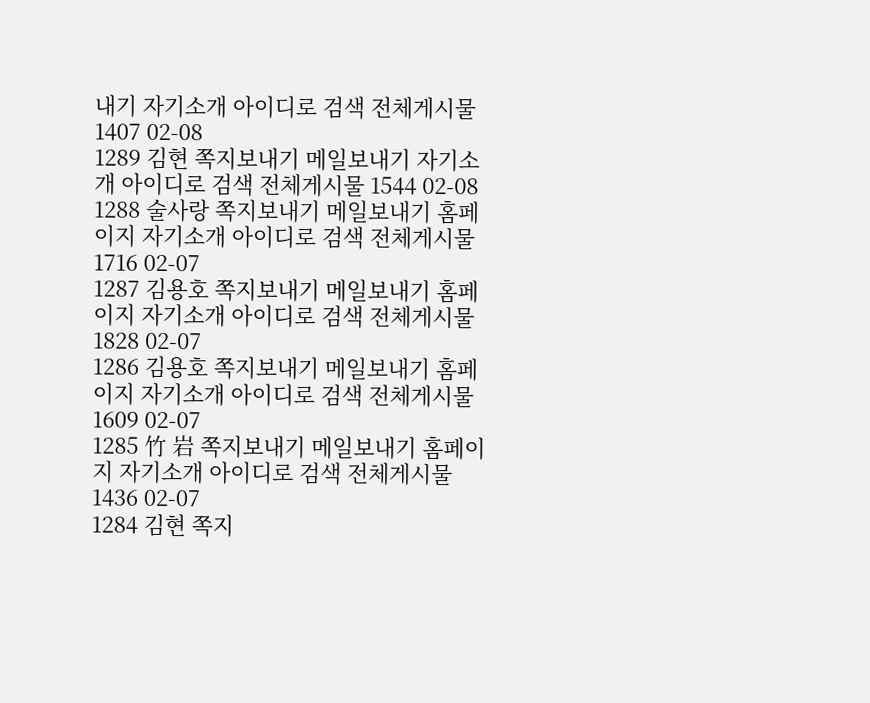내기 자기소개 아이디로 검색 전체게시물 1407 02-08
1289 김현 쪽지보내기 메일보내기 자기소개 아이디로 검색 전체게시물 1544 02-08
1288 술사랑 쪽지보내기 메일보내기 홈페이지 자기소개 아이디로 검색 전체게시물 1716 02-07
1287 김용호 쪽지보내기 메일보내기 홈페이지 자기소개 아이디로 검색 전체게시물 1828 02-07
1286 김용호 쪽지보내기 메일보내기 홈페이지 자기소개 아이디로 검색 전체게시물 1609 02-07
1285 竹 岩 쪽지보내기 메일보내기 홈페이지 자기소개 아이디로 검색 전체게시물 1436 02-07
1284 김현 쪽지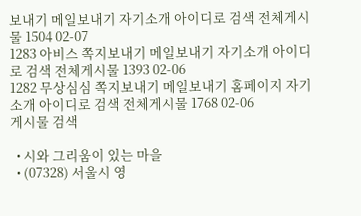보내기 메일보내기 자기소개 아이디로 검색 전체게시물 1504 02-07
1283 아비스 쪽지보내기 메일보내기 자기소개 아이디로 검색 전체게시물 1393 02-06
1282 무상심심 쪽지보내기 메일보내기 홈페이지 자기소개 아이디로 검색 전체게시물 1768 02-06
게시물 검색

  • 시와 그리움이 있는 마을
  • (07328) 서울시 영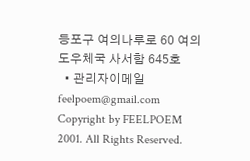등포구 여의나루로 60 여의도우체국 사서함 645호
  • 관리자이메일 feelpoem@gmail.com
Copyright by FEELPOEM 2001. All Rights Reserved.